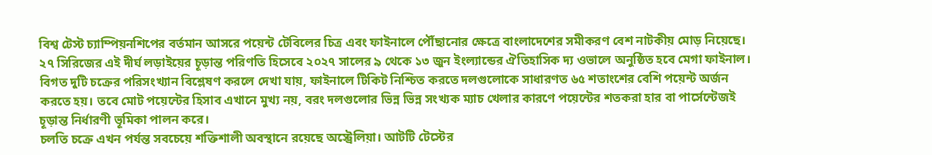বিশ্ব টেস্ট চ্যাম্পিয়নশিপের বর্তমান আসরে পয়েন্ট টেবিলের চিত্র এবং ফাইনালে পৌঁছানোর ক্ষেত্রে বাংলাদেশের সমীকরণ বেশ নাটকীয় মোড় নিয়েছে। ২৭ সিরিজের এই দীর্ঘ লড়াইয়ের চূড়ান্ত পরিণতি হিসেবে ২০২৭ সালের ৯ থেকে ১৩ জুন ইংল্যান্ডের ঐতিহাসিক দ্য ওভালে অনুষ্ঠিত হবে মেগা ফাইনাল।
বিগত দুটি চক্রের পরিসংখ্যান বিশ্লেষণ করলে দেখা যায়, ফাইনালে টিকিট নিশ্চিত করতে দলগুলোকে সাধারণত ৬৫ শতাংশের বেশি পয়েন্ট অর্জন করতে হয়। তবে মোট পয়েন্টের হিসাব এখানে মুখ্য নয়, বরং দলগুলোর ভিন্ন ভিন্ন সংখ্যক ম্যাচ খেলার কারণে পয়েন্টের শতকরা হার বা পার্সেন্টেজই চূড়ান্ত নির্ধারণী ভূমিকা পালন করে।
চলতি চক্রে এখন পর্যন্ত সবচেয়ে শক্তিশালী অবস্থানে রয়েছে অস্ট্রেলিয়া। আটটি টেস্টের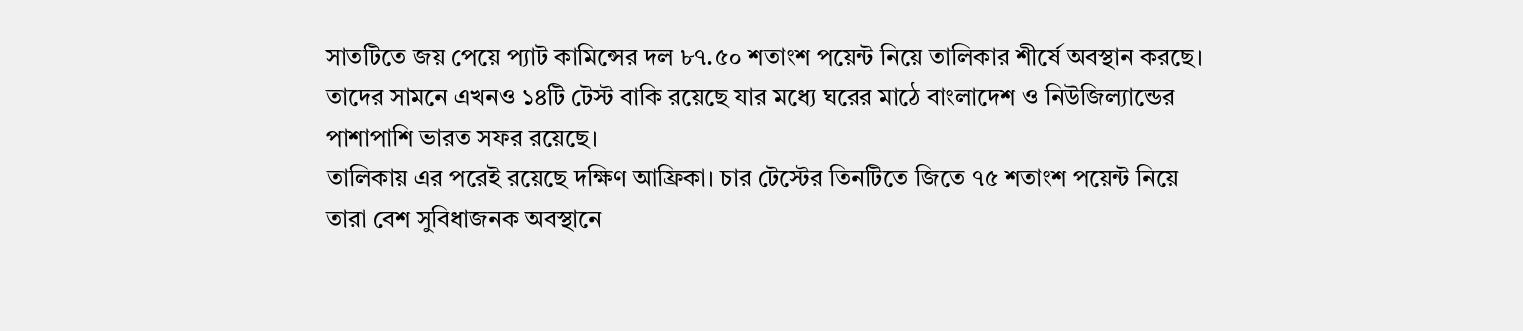সাতটিতে জয় পেয়ে প্যাট কামিন্সের দল ৮৭.৫০ শতাংশ পয়েন্ট নিয়ে তালিকার শীর্ষে অবস্থান করছে। তাদের সামনে এখনও ১৪টি টেস্ট বাকি রয়েছে যার মধ্যে ঘরের মাঠে বাংলাদেশ ও নিউজিল্যান্ডের পাশাপাশি ভারত সফর রয়েছে।
তালিকায় এর পরেই রয়েছে দক্ষিণ আফ্রিকা। চার টেস্টের তিনটিতে জিতে ৭৫ শতাংশ পয়েন্ট নিয়ে তারা বেশ সুবিধাজনক অবস্থানে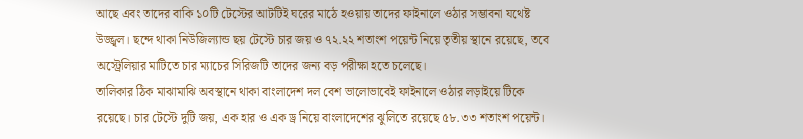আছে এবং তাদের বাকি ১০টি টেস্টের আটটিই ঘরের মাঠে হওয়ায় তাদের ফাইনালে ওঠার সম্ভাবনা যথেষ্ট উজ্জ্বল। ছন্দে থাকা নিউজিল্যান্ড ছয় টেস্টে চার জয় ও ৭২.২২ শতাংশ পয়েন্ট নিয়ে তৃতীয় স্থানে রয়েছে, তবে অস্ট্রেলিয়ার মাটিতে চার ম্যাচের সিরিজটি তাদের জন্য বড় পরীক্ষা হতে চলেছে।
তালিকার ঠিক মাঝামাঝি অবস্থানে থাকা বাংলাদেশ দল বেশ ভালোভাবেই ফাইনালে ওঠার লড়াইয়ে টিকে রয়েছে। চার টেস্টে দুটি জয়, এক হার ও এক ড্র নিয়ে বাংলাদেশের ঝুলিতে রয়েছে ৫৮.৩৩ শতাংশ পয়েন্ট।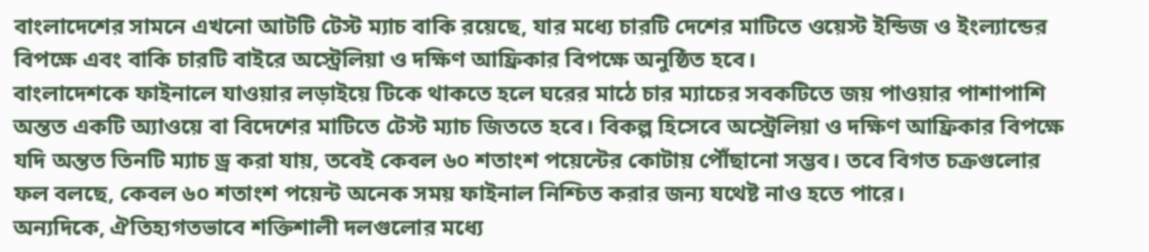বাংলাদেশের সামনে এখনো আটটি টেস্ট ম্যাচ বাকি রয়েছে, যার মধ্যে চারটি দেশের মাটিতে ওয়েস্ট ইন্ডিজ ও ইংল্যান্ডের বিপক্ষে এবং বাকি চারটি বাইরে অস্ট্রেলিয়া ও দক্ষিণ আফ্রিকার বিপক্ষে অনুষ্ঠিত হবে।
বাংলাদেশকে ফাইনালে যাওয়ার লড়াইয়ে টিকে থাকতে হলে ঘরের মাঠে চার ম্যাচের সবকটিতে জয় পাওয়ার পাশাপাশি অন্তত একটি অ্যাওয়ে বা বিদেশের মাটিতে টেস্ট ম্যাচ জিততে হবে। বিকল্প হিসেবে অস্ট্রেলিয়া ও দক্ষিণ আফ্রিকার বিপক্ষে যদি অন্তত তিনটি ম্যাচ ড্র করা যায়, তবেই কেবল ৬০ শতাংশ পয়েন্টের কোটায় পৌঁছানো সম্ভব। তবে বিগত চক্রগুলোর ফল বলছে, কেবল ৬০ শতাংশ পয়েন্ট অনেক সময় ফাইনাল নিশ্চিত করার জন্য যথেষ্ট নাও হতে পারে।
অন্যদিকে, ঐতিহ্যগতভাবে শক্তিশালী দলগুলোর মধ্যে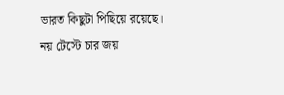ভারত কিছুটা পিছিয়ে রয়েছে। নয় টেস্টে চার জয়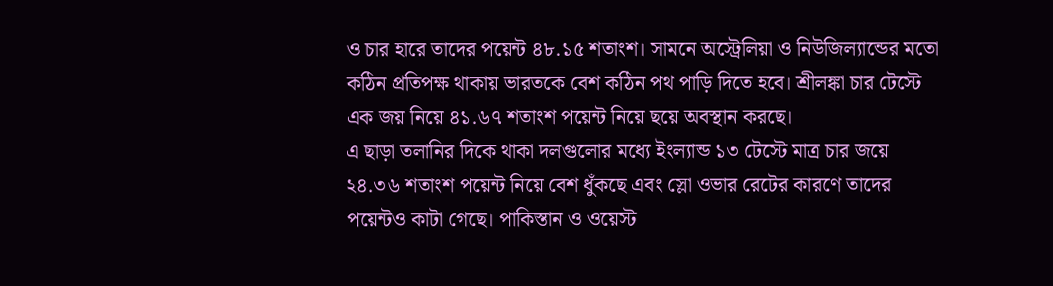ও চার হারে তাদের পয়েন্ট ৪৮.১৫ শতাংশ। সামনে অস্ট্রেলিয়া ও নিউজিল্যান্ডের মতো কঠিন প্রতিপক্ষ থাকায় ভারতকে বেশ কঠিন পথ পাড়ি দিতে হবে। শ্রীলঙ্কা চার টেস্টে এক জয় নিয়ে ৪১.৬৭ শতাংশ পয়েন্ট নিয়ে ছয়ে অবস্থান করছে।
এ ছাড়া তলানির দিকে থাকা দলগুলোর মধ্যে ইংল্যান্ড ১৩ টেস্টে মাত্র চার জয়ে ২৪.৩৬ শতাংশ পয়েন্ট নিয়ে বেশ ধুঁকছে এবং স্লো ওভার রেটের কারণে তাদের পয়েন্টও কাটা গেছে। পাকিস্তান ও ওয়েস্ট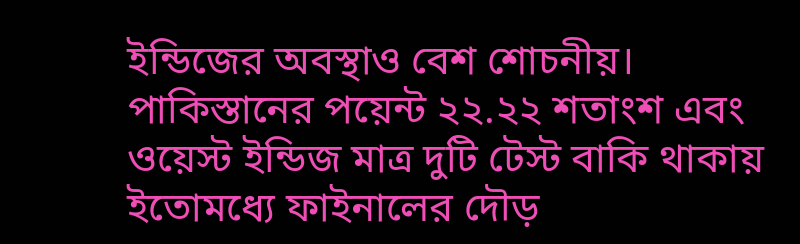ইন্ডিজের অবস্থাও বেশ শোচনীয়। পাকিস্তানের পয়েন্ট ২২.২২ শতাংশ এবং ওয়েস্ট ইন্ডিজ মাত্র দুটি টেস্ট বাকি থাকায় ইতোমধ্যে ফাইনালের দৌড়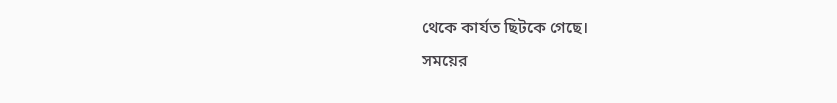থেকে কার্যত ছিটকে গেছে।
সময়ের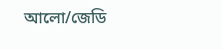আলো/জেডি